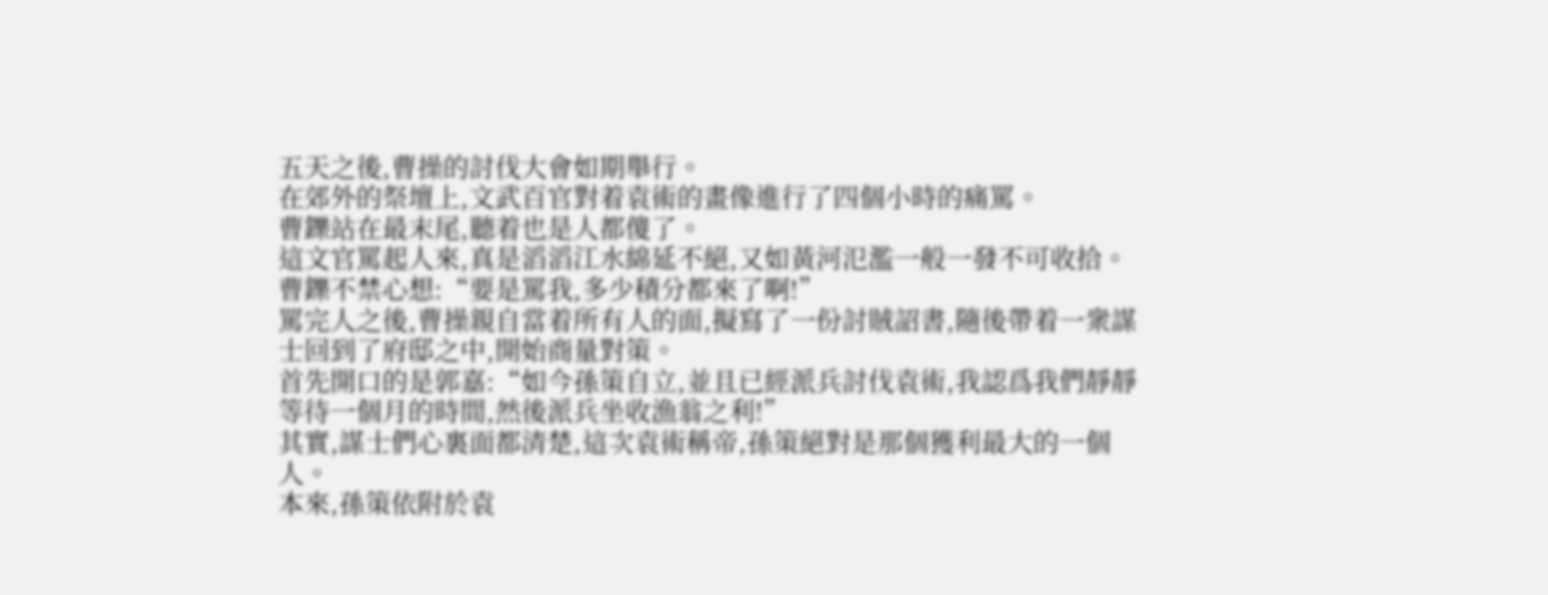五天之後,曹操的討伐大會如期舉行。
在郊外的祭壇上,文武百官對着袁術的畫像進行了四個小時的痛罵。
曹鑠站在最末尾,聽着也是人都傻了。
這文官罵起人來,真是滔滔江水綿延不絕,又如黃河氾濫一般一發不可收拾。
曹鑠不禁心想:“要是罵我,多少積分都來了啊!”
罵完人之後,曹操親自當着所有人的面,擬寫了一份討賊詔書,隨後帶着一衆謀士回到了府邸之中,開始商量對策。
首先開口的是郭嘉:“如今孫策自立,並且已經派兵討伐袁術,我認爲我們靜靜等待一個月的時間,然後派兵坐收漁翁之利!”
其實,謀士們心裏面都清楚,這次袁術稱帝,孫策絕對是那個獲利最大的一個人。
本來,孫策依附於袁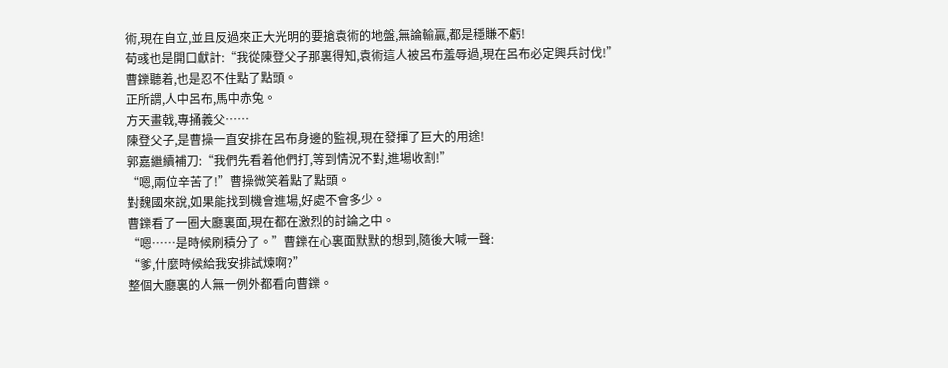術,現在自立,並且反過來正大光明的要搶袁術的地盤,無論輸贏,都是穩賺不虧!
荀彧也是開口獻計:“我從陳登父子那裏得知,袁術這人被呂布羞辱過,現在呂布必定興兵討伐!”
曹鑠聽着,也是忍不住點了點頭。
正所謂,人中呂布,馬中赤兔。
方天畫戟,專捅義父……
陳登父子,是曹操一直安排在呂布身邊的監視,現在發揮了巨大的用途!
郭嘉繼續補刀:“我們先看着他們打,等到情況不對,進場收割!”
“嗯,兩位辛苦了!”曹操微笑着點了點頭。
對魏國來說,如果能找到機會進場,好處不會多少。
曹鑠看了一圈大廳裏面,現在都在激烈的討論之中。
“嗯……是時候刷積分了。”曹鑠在心裏面默默的想到,隨後大喊一聲:
“爹,什麼時候給我安排試煉啊?”
整個大廳裏的人無一例外都看向曹鑠。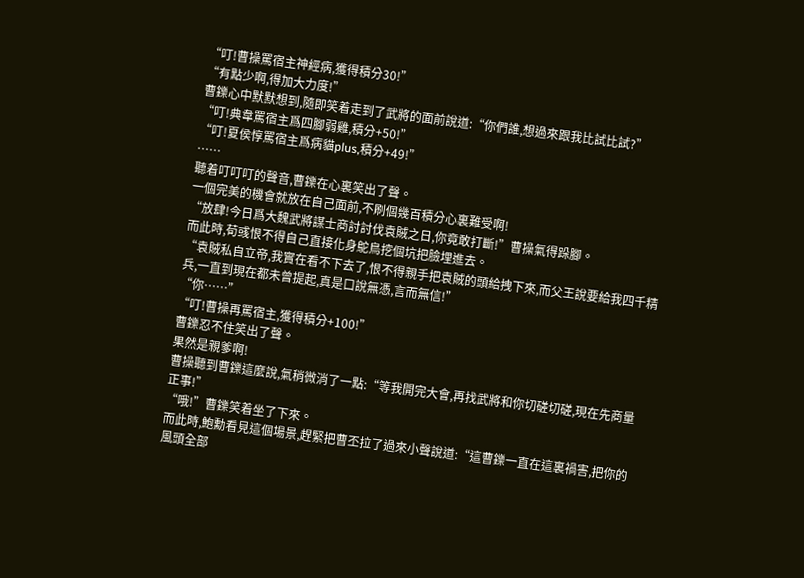“叮!曹操罵宿主神經病,獲得積分30!”
“有點少啊,得加大力度!”
曹鑠心中默默想到,隨即笑着走到了武將的面前說道:“你們誰,想過來跟我比試比試?”
“叮!典韋罵宿主爲四腳弱雞,積分+50!”
“叮!夏侯惇罵宿主爲病貓plus,積分+49!”
……
聽着叮叮叮的聲音,曹鑠在心裏笑出了聲。
一個完美的機會就放在自己面前,不刷個幾百積分心裏難受啊!
“放肆!今日爲大魏武將謀士商討討伐袁賊之日,你竟敢打斷!”曹操氣得跺腳。
而此時,荀彧恨不得自己直接化身鴕鳥挖個坑把臉埋進去。
“袁賊私自立帝,我實在看不下去了,恨不得親手把袁賊的頭給拽下來,而父王說要給我四千精兵,一直到現在都未曾提起,真是口說無憑,言而無信!”
“你……”
“叮!曹操再罵宿主,獲得積分+100!”
曹鑠忍不住笑出了聲。
果然是親爹啊!
曹操聽到曹鑠這麼說,氣稍微消了一點:“等我開完大會,再找武將和你切磋切磋,現在先商量正事!”
“哦!”曹鑠笑着坐了下來。
而此時,鮑勳看見這個場景,趕緊把曹丕拉了過來小聲說道:“這曹鑠一直在這裏禍害,把你的風頭全部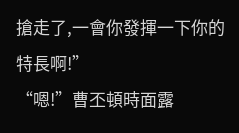搶走了,一會你發揮一下你的特長啊!”
“嗯!”曹丕頓時面露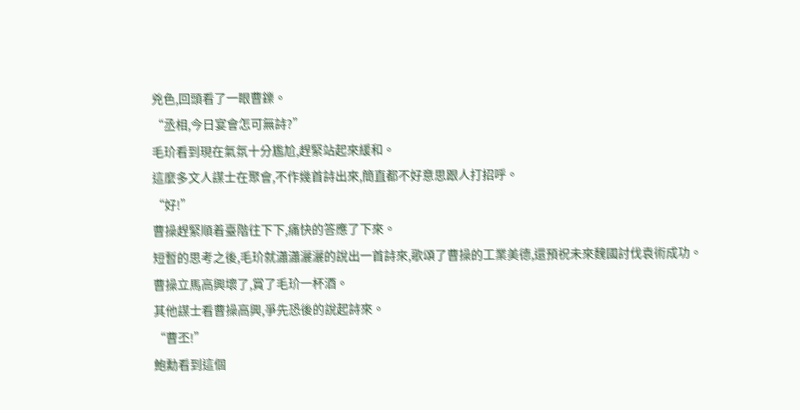兇色,回頭看了一眼曹鑠。
“丞相,今日宴會怎可無詩?”
毛玠看到現在氣氛十分尷尬,趕緊站起來緩和。
這麼多文人謀士在聚會,不作幾首詩出來,簡直都不好意思跟人打招呼。
“好!”
曹操趕緊順着臺階往下下,痛快的答應了下來。
短暫的思考之後,毛玠就瀟瀟灑灑的說出一首詩來,歌頌了曹操的工業美德,還預祝未來魏國討伐袁術成功。
曹操立馬高興壞了,賞了毛玠一杯酒。
其他謀士看曹操高興,爭先恐後的說起詩來。
“曹丕!”
鮑勳看到這個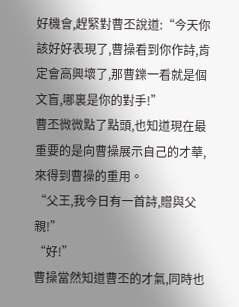好機會,趕緊對曹丕說道:“今天你該好好表現了,曹操看到你作詩,肯定會高興壞了,那曹鑠一看就是個文盲,哪裏是你的對手!”
曹丕微微點了點頭,也知道現在最重要的是向曹操展示自己的才華,來得到曹操的重用。
“父王,我今日有一首詩,贈與父親!”
“好!”
曹操當然知道曹丕的才氣,同時也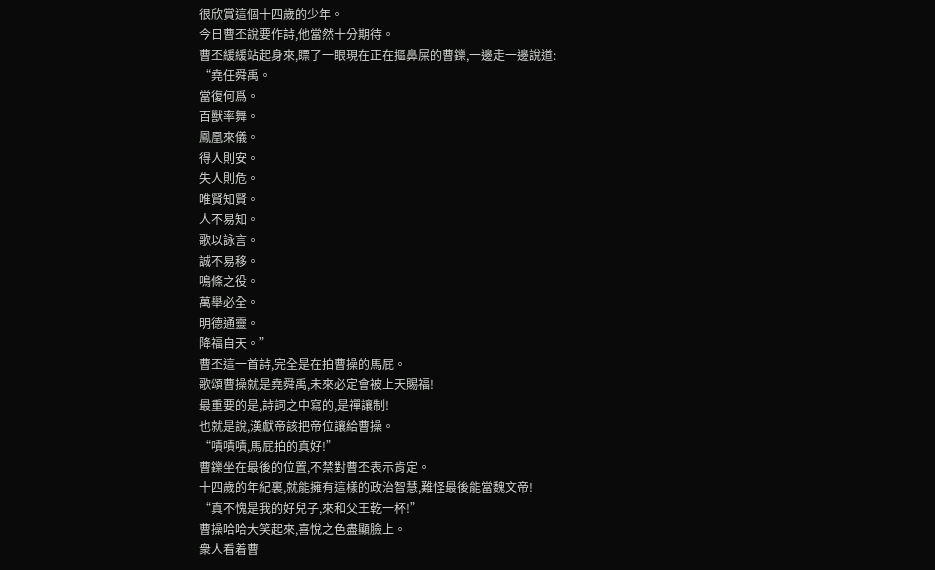很欣賞這個十四歲的少年。
今日曹丕說要作詩,他當然十分期待。
曹丕緩緩站起身來,瞟了一眼現在正在摳鼻屎的曹鑠,一邊走一邊說道:
“堯任舜禹。
當復何爲。
百獸率舞。
鳳凰來儀。
得人則安。
失人則危。
唯賢知賢。
人不易知。
歌以詠言。
誠不易移。
鳴條之役。
萬舉必全。
明德通靈。
降福自天。”
曹丕這一首詩,完全是在拍曹操的馬屁。
歌頌曹操就是堯舜禹,未來必定會被上天賜福!
最重要的是,詩詞之中寫的,是禪讓制!
也就是說,漢獻帝該把帝位讓給曹操。
“嘖嘖嘖,馬屁拍的真好!”
曹鑠坐在最後的位置,不禁對曹丕表示肯定。
十四歲的年紀裏,就能擁有這樣的政治智慧,難怪最後能當魏文帝!
“真不愧是我的好兒子,來和父王乾一杯!”
曹操哈哈大笑起來,喜悅之色盡顯臉上。
衆人看着曹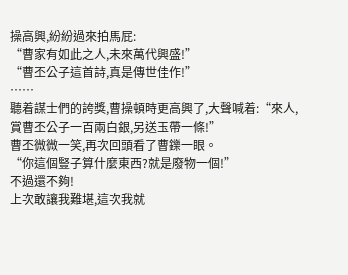操高興,紛紛過來拍馬屁:
“曹家有如此之人,未來萬代興盛!”
“曹丕公子這首詩,真是傳世佳作!”
……
聽着謀士們的誇獎,曹操頓時更高興了,大聲喊着:“來人,賞曹丕公子一百兩白銀,另送玉帶一條!”
曹丕微微一笑,再次回頭看了曹鑠一眼。
“你這個豎子算什麼東西?就是廢物一個!”
不過還不夠!
上次敢讓我難堪,這次我就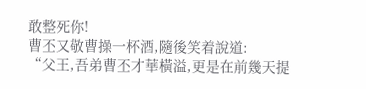敢整死你!
曹丕又敬曹操一杯酒,隨後笑着說道:
“父王,吾弟曹丕才華橫溢,更是在前幾天提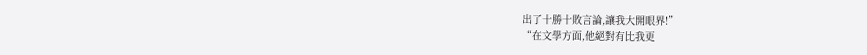出了十勝十敗言論,讓我大開眼界!”
“在文學方面,他絕對有比我更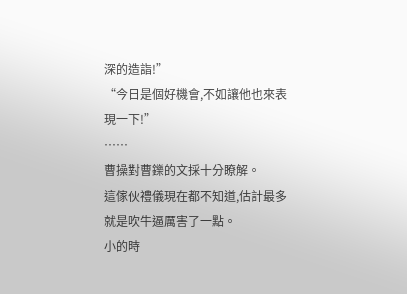深的造詣!”
“今日是個好機會,不如讓他也來表現一下!”
……
曹操對曹鑠的文採十分瞭解。
這傢伙禮儀現在都不知道,估計最多就是吹牛逼厲害了一點。
小的時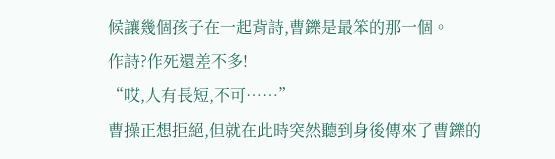候讓幾個孩子在一起背詩,曹鑠是最笨的那一個。
作詩?作死還差不多!
“哎,人有長短,不可……”
曹操正想拒絕,但就在此時突然聽到身後傳來了曹鑠的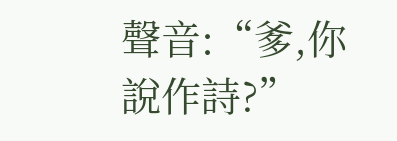聲音:“爹,你說作詩?”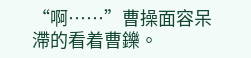“啊……”曹操面容呆滯的看着曹鑠。